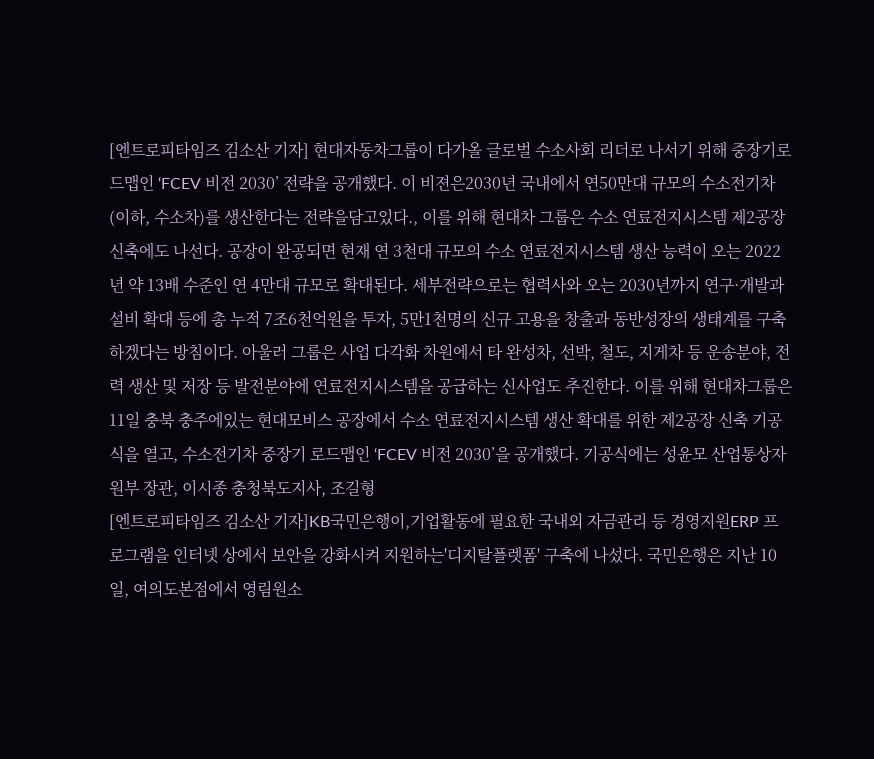[엔트로피타임즈 김소산 기자] 현대자동차그룹이 다가올 글로벌 수소사회 리더로 나서기 위해 중장기로드맵인 ‘FCEV 비전 2030’ 전략을 공개했다. 이 비젼은2030년 국내에서 연50만대 규모의 수소전기차(이하, 수소차)를 생산한다는 전략을담고있다., 이를 위해 현대차 그룹은 수소 연료전지시스템 제2공장 신축에도 나선다. 공장이 완공되면 현재 연 3천대 규모의 수소 연료전지시스템 생산 능력이 오는 2022년 약 13배 수준인 연 4만대 규모로 확대된다. 세부전략으로는 협력사와 오는 2030년까지 연구·개발과 설비 확대 등에 총 누적 7조6천억원을 투자, 5만1천명의 신규 고용을 창출과 동반성장의 생태계를 구축하겠다는 방침이다. 아울러 그룹은 사업 다각화 차원에서 타 완성차, 선박, 철도, 지게차 등 운송분야, 전력 생산 및 저장 등 발전분야에 연료전지시스템을 공급하는 신사업도 추진한다. 이를 위해 현대차그룹은 11일 충북 충주에있는 현대모비스 공장에서 수소 연료전지시스템 생산 확대를 위한 제2공장 신축 기공식을 열고, 수소전기차 중장기 로드맵인 ‘FCEV 비전 2030’을 공개했다. 기공식에는 성윤모 산업통상자원부 장관, 이시종 충청북도지사, 조길형
[엔트로피타임즈 김소산 기자]KB국민은행이,기업활동에 필요한 국내외 자금관리 등 경영지원ERP 프로그램을 인터넷 상에서 보안을 강화시켜 지원하는'디지탈플렛폼' 구축에 나섰다. 국민은행은 지난 10일, 여의도본점에서 영림원소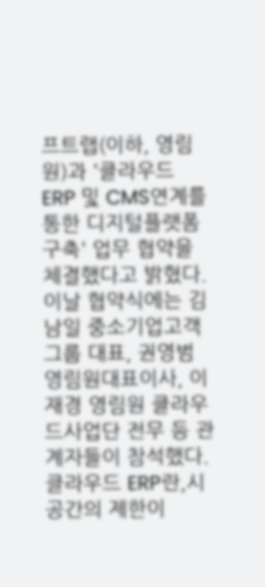프트랩(이하, 영림원)과 '클라우드 ERP 및 CMS연계를 통한 디지털플랫폼 구축' 업무 협약을 체결했다고 밝혔다. 이날 협약식에는 김남일 중소기업고객그룹 대표, 권영범 영림원대표이사, 이재경 영림원 클라우드사업단 전무 등 관계자들이 참석했다. 클라우드 ERP란,시공간의 제한이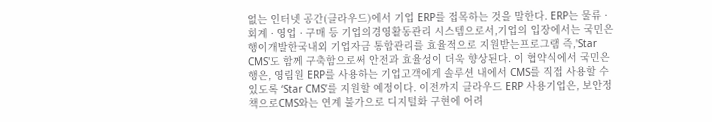없는 인터넷 공간(클라우드)에서 기업 ERP를 접목하는 것을 말한다. ERP는 물류 · 회계 · 영업 · 구매 등 기업의경영활동관리 시스템으로서,기업의 입장에서는 국민은행이개발한국내외 기업자금 통합관리를 효율적으로 지원받는프로그램 즉,'Star CMS'도 함께 구축함으로써 안전과 효율성이 더욱 향상된다. 이 협약식에서 국민은행은, 영림원 ERP를 사용하는 기업고객에게 솔루션 내에서 CMS를 직접 사용할 수 있도록 ‘Star CMS’를 지원할 예정이다. 이전까지 클라우드 ERP 사용기업은, 보안정책으로CMS와는 연계 불가으로 디지털화 구현에 어려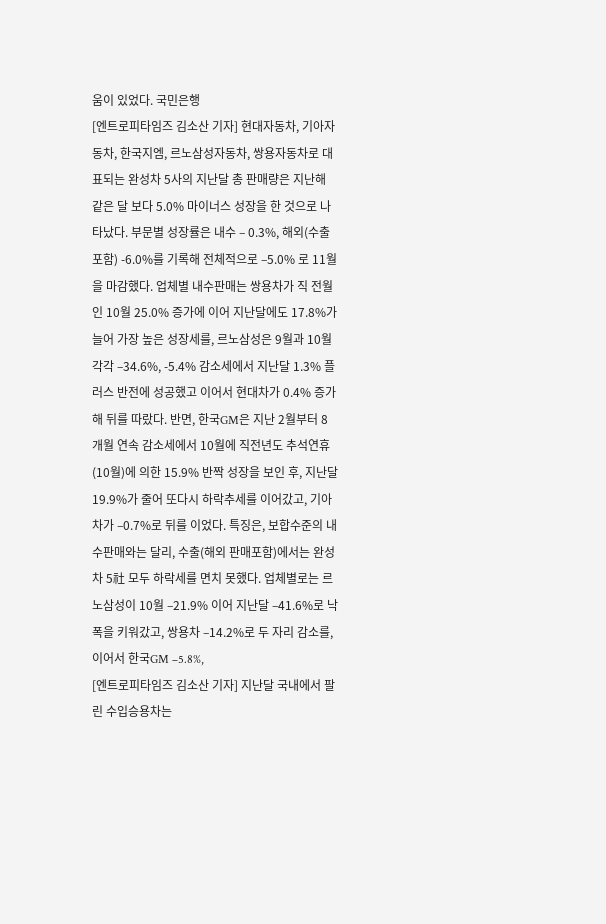움이 있었다. 국민은행
[엔트로피타임즈 김소산 기자] 현대자동차, 기아자동차, 한국지엠, 르노삼성자동차, 쌍용자동차로 대표되는 완성차 5사의 지난달 총 판매량은 지난해 같은 달 보다 5.0% 마이너스 성장을 한 것으로 나타났다. 부문별 성장률은 내수 – 0.3%, 해외(수출포함) -6.0%를 기록해 전체적으로 –5.0% 로 11월을 마감했다. 업체별 내수판매는 쌍용차가 직 전월인 10월 25.0% 증가에 이어 지난달에도 17.8%가 늘어 가장 높은 성장세를, 르노삼성은 9월과 10월 각각 –34.6%, -5.4% 감소세에서 지난달 1.3% 플러스 반전에 성공했고 이어서 현대차가 0.4% 증가해 뒤를 따랐다. 반면, 한국GM은 지난 2월부터 8개월 연속 감소세에서 10월에 직전년도 추석연휴(10월)에 의한 15.9% 반짝 성장을 보인 후, 지난달 19.9%가 줄어 또다시 하락추세를 이어갔고, 기아차가 –0.7%로 뒤를 이었다. 특징은, 보합수준의 내수판매와는 달리, 수출(해외 판매포함)에서는 완성차 5社 모두 하락세를 면치 못했다. 업체별로는 르노삼성이 10월 –21.9% 이어 지난달 –41.6%로 낙폭을 키워갔고, 쌍용차 –14.2%로 두 자리 감소를, 이어서 한국GM –5.8%,
[엔트로피타임즈 김소산 기자] 지난달 국내에서 팔린 수입승용차는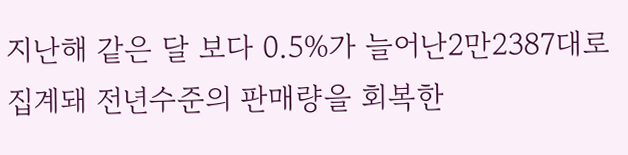지난해 같은 달 보다 0.5%가 늘어난2만2387대로 집계돼 전년수준의 판매량을 회복한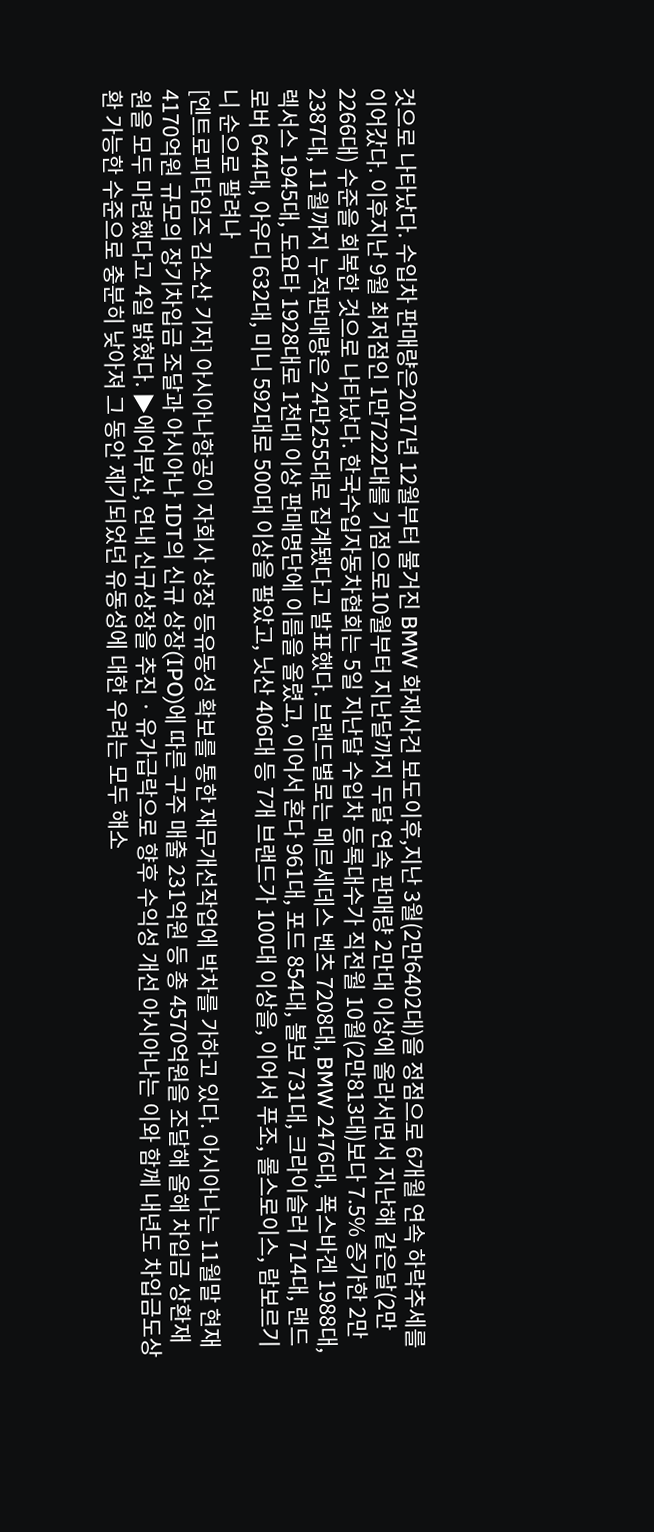것으로 나타났다. 수입차 판매량은2017년 12월부터 불거진 BMW 화재사건 보도이후,지난 3월(2만6402대)을 정점으로 6개월 연속 하락추세를 이어갔다. 이후지난 9월 최저점인 1만7222대를 기점으로10월부터 지난달까지 두달 연속 판매량 2만대 이상에 올라서면서 지난해 같은달(2만2266대) 수준을 회복한 것으로 나타났다. 한국수입자동차협회는 5일 지난달 수입차 등록대수가 직전월 10월(2만813대)보다 7.5% 증가한 2만2387대, 11월까지 누적판매량은 24만255대로 집계됐다고 발표했다. 브랜드별로는 메르세데스 벤츠 7208대, BMW 2476대, 폭스바겐 1988대, 렉서스 1945대, 도요타 1928대로 1천대 이상 판매명단에 이름을 올렸고, 이어서 혼다 961대, 포드 854대, 볼보 731대, 크라이슬러 714대, 랜드로버 644대, 아우디 632대, 미니 592대로 500대 이상을 팔았고, 닛산 406대 등 7개 브랜드가 100대 이상을, 이어서 푸조, 롤스로이스, 람보르기니 순으로 팔려나
[엔트로피타임즈 김소산 기자] 아시아나항공이 자회사 상장 등유동성 확보를 통한 재무개선작업에 박차를 가하고 있다. 아시아나는 11월말 현재 4170억원 규모의 장기차입금 조달과 아시아나 IDT의 신규 상장(IPO)에 따른 구주 매출 231억원 등 총 4570억원을 조달해 올해 차입금 상환재원을 모두 마련했다고 4일 밝혔다. ▶에어부산, 연내 신규상장을 추진 · 유가급락으로 향후 수익성 개선 아시아나는 이와 함께 내년도 차입금도상환 가능한 수준으로 충분히 낮아져 그 동안 제기되었던 유동성에 대한 우려는 모두 해소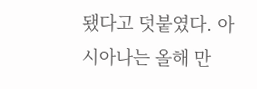됐다고 덧붙였다. 아시아나는 올해 만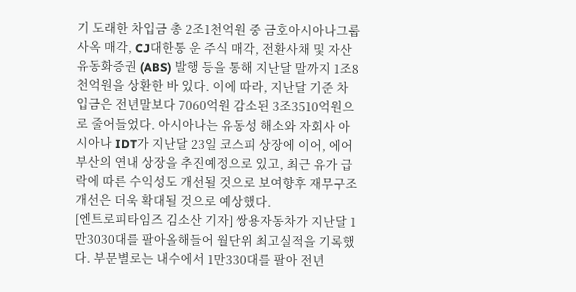기 도래한 차입금 총 2조1천억원 중 금호아시아나그룹 사옥 매각, CJ대한통 운 주식 매각, 전환사채 및 자산유동화증권 (ABS) 발행 등을 통해 지난달 말까지 1조8천억원을 상환한 바 있다. 이에 따라, 지난달 기준 차입금은 전년말보다 7060억원 감소된 3조3510억원으로 줄어들었다. 아시아나는 유동성 해소와 자회사 아시아나 IDT가 지난달 23일 코스피 상장에 이어, 에어부산의 연내 상장을 추진예정으로 있고, 최근 유가 급락에 따른 수익성도 개선될 것으로 보여향후 재무구조 개선은 더욱 확대될 것으로 예상했다.
[엔트로피타임즈 김소산 기자] 쌍용자동차가 지난달 1만3030대를 팔아올해들어 월단위 최고실적을 기록했다. 부문별로는 내수에서 1만330대를 팔아 전년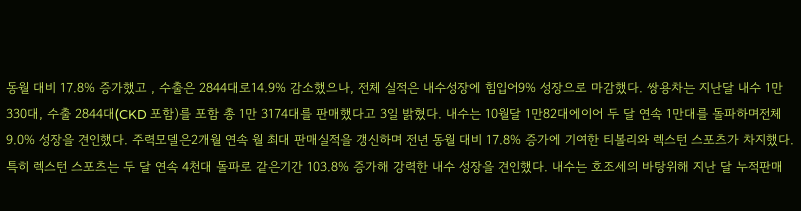동월 대비 17.8% 증가했고 , 수출은 2844대로14.9% 감소했으나, 전체 실적은 내수성장에 힘입어9% 성장으로 마감했다. 쌍용차는 지난달 내수 1만330대, 수출 2844대(CKD 포함)를 포함 총 1만 3174대를 판매했다고 3일 밝혔다. 내수는 10월달 1만82대에이어 두 달 연속 1만대를 돌파하며전체 9.0% 성장을 견인했다. 주력모델은2개월 연속 월 최대 판매실적을 갱신하며 전년 동월 대비 17.8% 증가에 기여한 티볼리와 렉스턴 스포츠가 차지했다.특히 렉스턴 스포츠는 두 달 연속 4천대 돌파로 같은기간 103.8% 증가해 강력한 내수 성장을 견인했다. 내수는 호조세의 바탕위해 지난 달 누적판매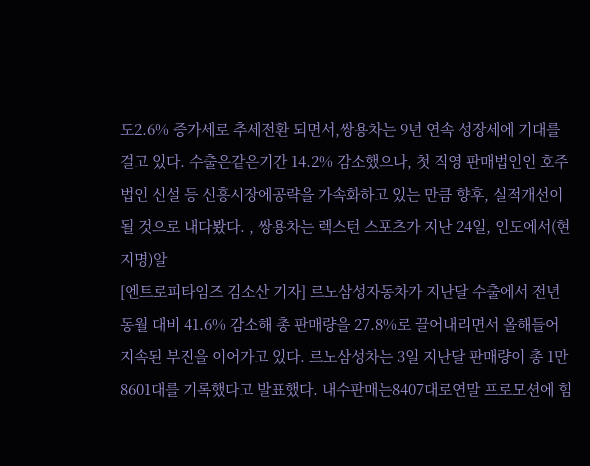도2.6% 증가세로 추세전환 되면서,쌍용차는 9년 연속 성장세에 기대를 걸고 있다. 수출은같은기간 14.2% 감소했으나, 첫 직영 판매법인인 호주 법인 신설 등 신흥시장에공략을 가속화하고 있는 만큼 향후, 실적개선이 될 것으로 내다봤다. , 쌍용차는 렉스턴 스포츠가 지난 24일, 인도에서(현지명)알
[엔트로피타임즈 김소산 기자] 르노삼성자동차가 지난달 수출에서 전년동월 대비 41.6% 감소해 총 판매량을 27.8%로 끌어내리면서 올해들어 지속된 부진을 이어가고 있다. 르노삼성차는 3일 지난달 판매량이 총 1만8601대를 기록했다고 발표했다. 내수판매는8407대로연말 프로모션에 힘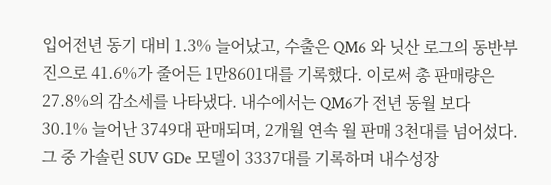입어전년 동기 대비 1.3% 늘어났고, 수출은 QM6 와 닛산 로그의 동반부진으로 41.6%가 줄어든 1만8601대를 기록했다. 이로써 총 판매량은 27.8%의 감소세를 나타냈다. 내수에서는 QM6가 전년 동월 보다 30.1% 늘어난 3749대 판매되며, 2개월 연속 월 판매 3천대를 넘어섰다. 그 중 가솔린 SUV GDe 모델이 3337대를 기록하며 내수성장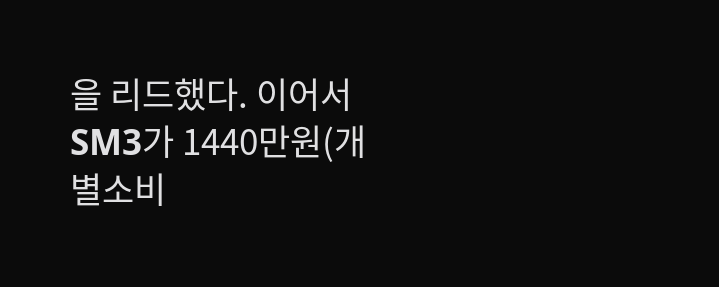을 리드했다. 이어서 SM3가 1440만원(개별소비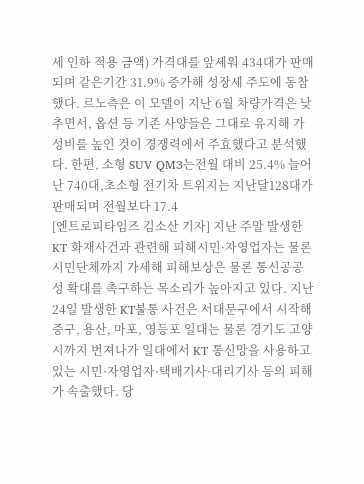세 인하 적용 금액) 가격대를 앞세워 434대가 판매되며 같은기간 31.9% 증가해 성장세 주도에 동참했다. 르노측은 이 모델이 지난 6월 차량가격은 낮추면서, 옵션 등 기존 사양들은 그대로 유지해 가성비를 높인 것이 경쟁력에서 주효했다고 분석했다. 한편, 소형 SUV QM3는전월 대비 25.4% 늘어난 740대,초소형 전기차 트위지는 지난달128대가판매되며 전월보다 17.4
[엔트로피타임즈 김소산 기자] 지난 주말 발생한 KT 화재사건과 관련해 피해시민·자영업자는 물론 시민단체까지 가세해 피해보상은 물론 통신공공성 확대를 촉구하는 목소리가 높아지고 있다. 지난 24일 발생한 KT불통 사건은 서대문구에서 시작해 중구, 용산, 마포, 영등포 일대는 물론 경기도 고양시까지 번져나가 일대에서 KT 통신망을 사용하고 있는 시민·자영업자·택배기사·대리기사 등의 피해가 속출했다. 당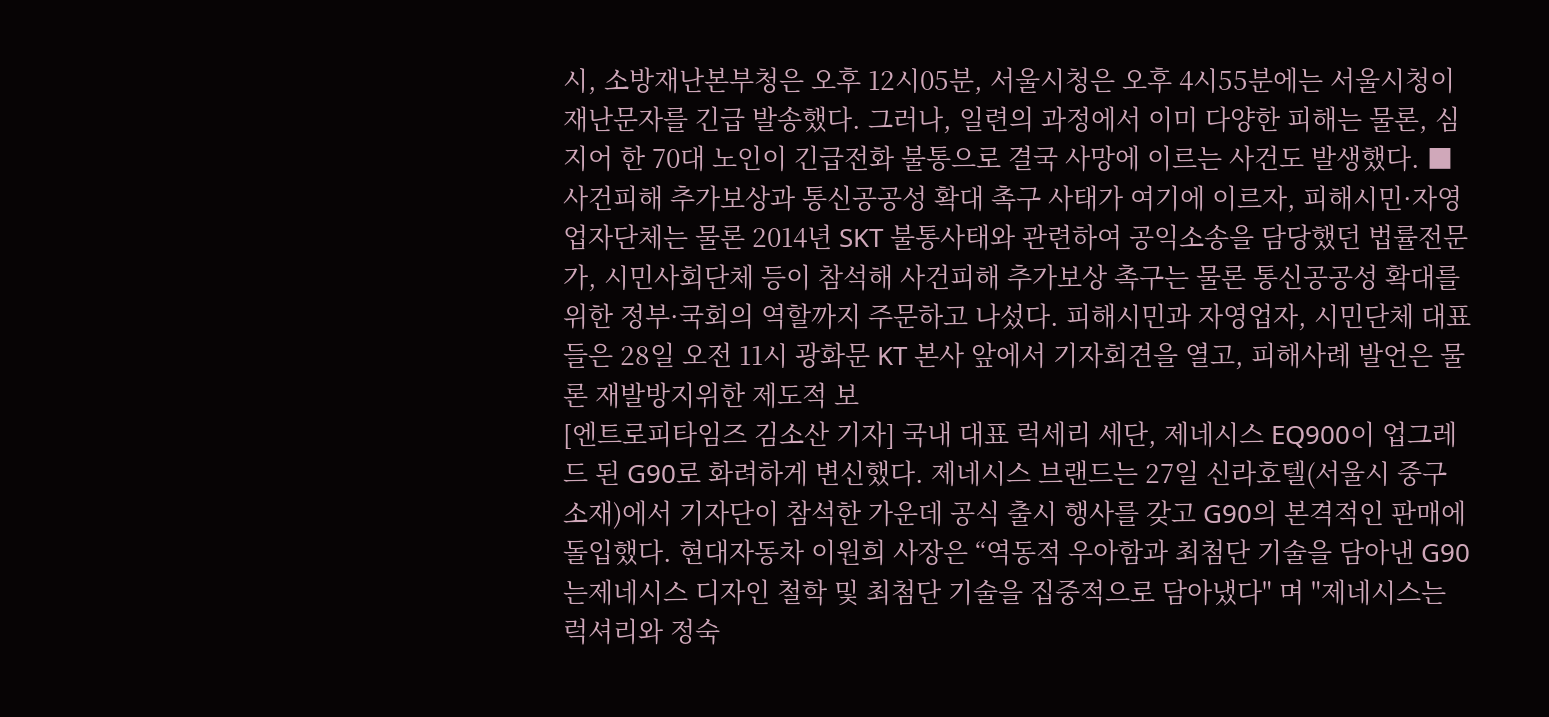시, 소방재난본부청은 오후 12시05분, 서울시청은 오후 4시55분에는 서울시청이 재난문자를 긴급 발송했다. 그러나, 일련의 과정에서 이미 다양한 피해는 물론, 심지어 한 70대 노인이 긴급전화 불통으로 결국 사망에 이르는 사건도 발생했다. ■ 사건피해 추가보상과 통신공공성 확대 촉구 사태가 여기에 이르자, 피해시민·자영업자단체는 물론 2014년 SKT 불통사태와 관련하여 공익소송을 담당했던 법률전문가, 시민사회단체 등이 참석해 사건피해 추가보상 촉구는 물론 통신공공성 확대를 위한 정부·국회의 역할까지 주문하고 나섰다. 피해시민과 자영업자, 시민단체 대표들은 28일 오전 11시 광화문 KT 본사 앞에서 기자회견을 열고, 피해사례 발언은 물론 재발방지위한 제도적 보
[엔트로피타임즈 김소산 기자] 국내 대표 럭세리 세단, 제네시스 EQ900이 업그레드 된 G90로 화려하게 변신했다. 제네시스 브랜드는 27일 신라호텔(서울시 중구 소재)에서 기자단이 참석한 가운데 공식 출시 행사를 갖고 G90의 본격적인 판매에 돌입했다. 현대자동차 이원희 사장은 “역동적 우아함과 최첨단 기술을 담아낸 G90는제네시스 디자인 철학 및 최첨단 기술을 집중적으로 담아냈다" 며 "제네시스는 럭셔리와 정숙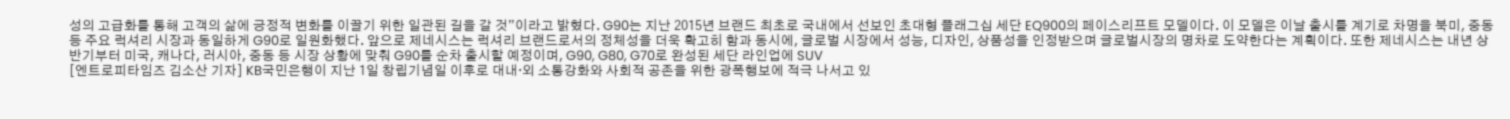성의 고급화를 통해 고객의 삶에 긍정적 변화를 이끌기 위한 일관된 길을 갈 것”이라고 밝혔다. G90는 지난 2015년 브랜드 최초로 국내에서 선보인 초대형 플래그십 세단 EQ900의 페이스리프트 모델이다. 이 모델은 이날 출시를 계기로 차명을 북미, 중동 등 주요 럭셔리 시장과 동일하게 G90로 일원화했다. 앞으로 제네시스는 럭셔리 브랜드로서의 정체성을 더욱 확고히 함과 동시에, 글로벌 시장에서 성능, 디자인, 상품성을 인정받으며 글로벌시장의 명차로 도약한다는 계획이다. 또한 제네시스는 내년 상반기부터 미국, 캐나다, 러시아, 중동 등 시장 상황에 맞춰 G90를 순차 출시할 예정이며, G90, G80, G70로 완성된 세단 라인업에 SUV
[엔트로피타임즈 김소산 기자] KB국민은행이 지난 1일 창립기념일 이후로 대내·외 소통강화와 사회적 공존을 위한 광폭행보에 적극 나서고 있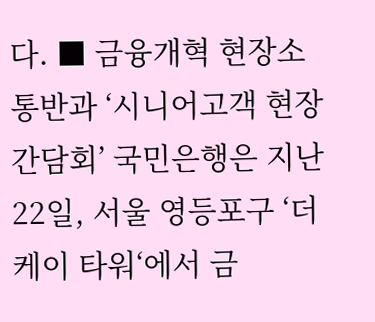다. ■ 금융개혁 현장소통반과 ‘시니어고객 현장간담회’ 국민은행은 지난 22일, 서울 영등포구 ‘더케이 타워‘에서 금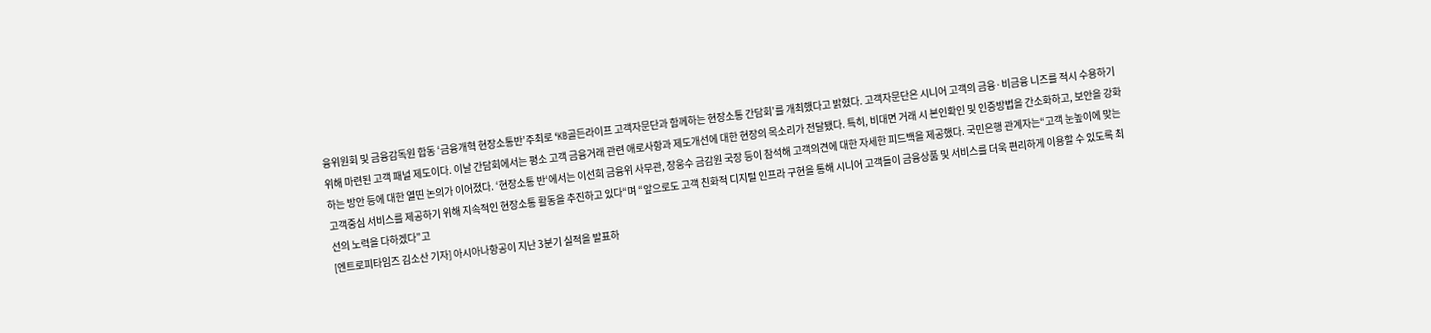융위원회 및 금융감독원 합동 ‘금융개혁 현장소통반’주최로 ‘KB골든라이프 고객자문단과 함께하는 현장소통 간담회’를 개최했다고 밝혔다. 고객자문단은 시니어 고객의 금융·비금융 니즈를 적시 수용하기 위해 마련된 고객 패널 제도이다. 이날 간담회에서는 평소 고객 금융거래 관련 애로사항과 제도개선에 대한 현장의 목소리가 전달됐다. 특히, 비대면 거래 시 본인확인 및 인증방법을 간소화하고, 보안을 강화하는 방안 등에 대한 열띤 논의가 이어졌다. ‘현장소통 반‘에서는 이선희 금융위 사무관, 장웅수 금감원 국장 등이 참석해 고객의견에 대한 자세한 피드백을 제공했다. 국민은행 관계자는“고객 눈높이에 맞는 고객중심 서비스를 제공하기 위해 지속적인 현장소통 활동을 추진하고 있다“며 “앞으로도 고객 친화적 디지털 인프라 구현을 통해 시니어 고객들이 금융상품 및 서비스를 더욱 편리하게 이용할 수 있도록 최선의 노력을 다하겠다”고
[엔트로피타임즈 김소산 기자] 아시아나항공이 지난 3분기 실적을 발표하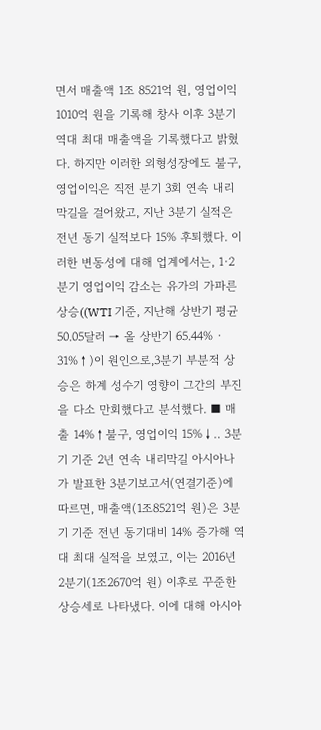면서 매출액 1조 8521억 원, 영업이익 1010억 원을 기록해 창사 이후 3분기 역대 최대 매출액을 기록했다고 밝혔다. 하지만 이러한 외형성장에도 불구, 영업이익은 직전 분기 3회 연속 내리막길을 걸어왔고, 지난 3분기 실적은 전년 동기 실적보다 15% 후퇴했다. 이러한 변동성에 대해 업계에서는, 1·2분기 영업이익 감소는 유가의 가파른 상승((WTI 기준, 지난해 상반기 평균 50.05달러 → 올 상반기 65.44% · 31%↑)이 원인으로,3분기 부분적 상승은 하계 성수기 영향이 그간의 부진을 다소 만회했다고 분석했다. ■ 매출 14%↑불구, 영업이익 15%↓‥ 3분기 기준 2년 연속 내리막길 아시아나가 발표한 3분기보고서(연결기준)에 따르면, 매출액(1조8521억 원)은 3분기 기준 전년 동기대비 14% 증가해 역대 최대 실적을 보였고, 이는 2016년 2분기(1조2670억 원) 이후로 꾸준한 상승세로 나타냈다. 이에 대해 아시아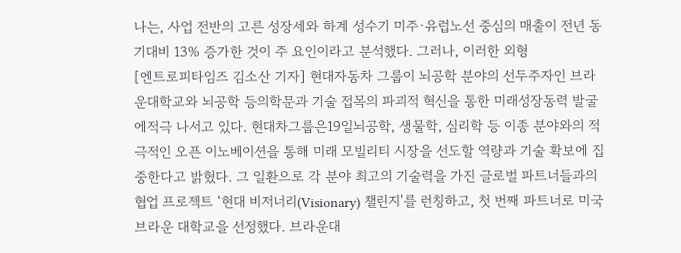나는, 사업 전반의 고른 성장세와 하계 성수기 미주·유럽노선 중심의 매출이 전년 동기대비 13% 증가한 것이 주 요인이라고 분석했다. 그러나, 이러한 외형
[엔트로피타임즈 김소산 기자] 현대자동차 그룹이 뇌공학 분야의 선두주자인 브라운대학교와 뇌공학 등의학문과 기술 접목의 파괴적 혁신을 통한 미래성장동력 발굴에적극 나서고 있다. 현대차그룹은19일뇌공학, 생물학, 심리학 등 이종 분야와의 적극적인 오픈 이노베이션을 통해 미래 모빌리티 시장을 선도할 역량과 기술 확보에 집중한다고 밝혔다. 그 일환으로 각 분야 최고의 기술력을 가진 글로벌 파트너들과의 협업 프로젝트 ‘현대 비저너리(Visionary) 챌린지'를 런칭하고, 첫 번째 파트너로 미국 브라운 대학교을 선정했다. 브라운대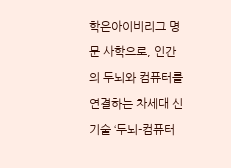학은아이비리그 명문 사학으로, 인간의 두뇌와 컴퓨터를 연결하는 차세대 신기술 ‘두뇌-컴퓨터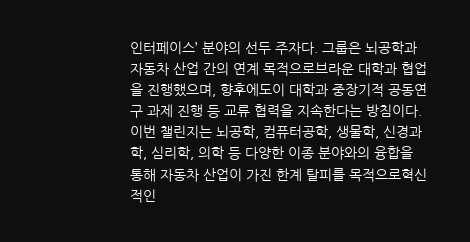인터페이스’ 분야의 선두 주자다. 그룹은 뇌공학과 자동차 산업 간의 연계 목적으로브라운 대학과 협업을 진행했으며, 향후에도이 대학과 중장기적 공동연구 과제 진행 등 교류 협력을 지속한다는 방침이다. 이번 챌린지는 뇌공학, 컴퓨터공학, 생물학, 신경과학, 심리학, 의학 등 다양한 이종 분야와의 융합을 통해 자동차 산업이 가진 한계 탈피를 목적으로혁신적인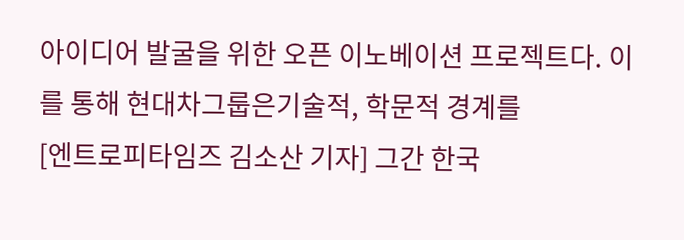아이디어 발굴을 위한 오픈 이노베이션 프로젝트다. 이를 통해 현대차그룹은기술적, 학문적 경계를
[엔트로피타임즈 김소산 기자] 그간 한국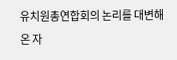유치원총연합회의 논리를 대변해 온 자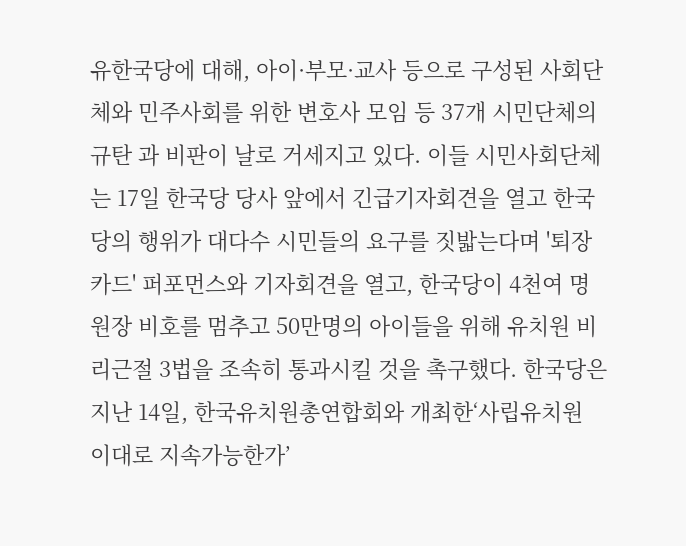유한국당에 대해, 아이·부모·교사 등으로 구성된 사회단체와 민주사회를 위한 변호사 모임 등 37개 시민단체의 규탄 과 비판이 날로 거세지고 있다. 이들 시민사회단체는 17일 한국당 당사 앞에서 긴급기자회견을 열고 한국당의 행위가 대다수 시민들의 요구를 짓밟는다며 '퇴장카드' 퍼포먼스와 기자회견을 열고, 한국당이 4천여 명 원장 비호를 멈추고 50만명의 아이들을 위해 유치원 비리근절 3법을 조속히 통과시킬 것을 촉구했다. 한국당은 지난 14일, 한국유치원총연합회와 개최한‘사립유치원 이대로 지속가능한가’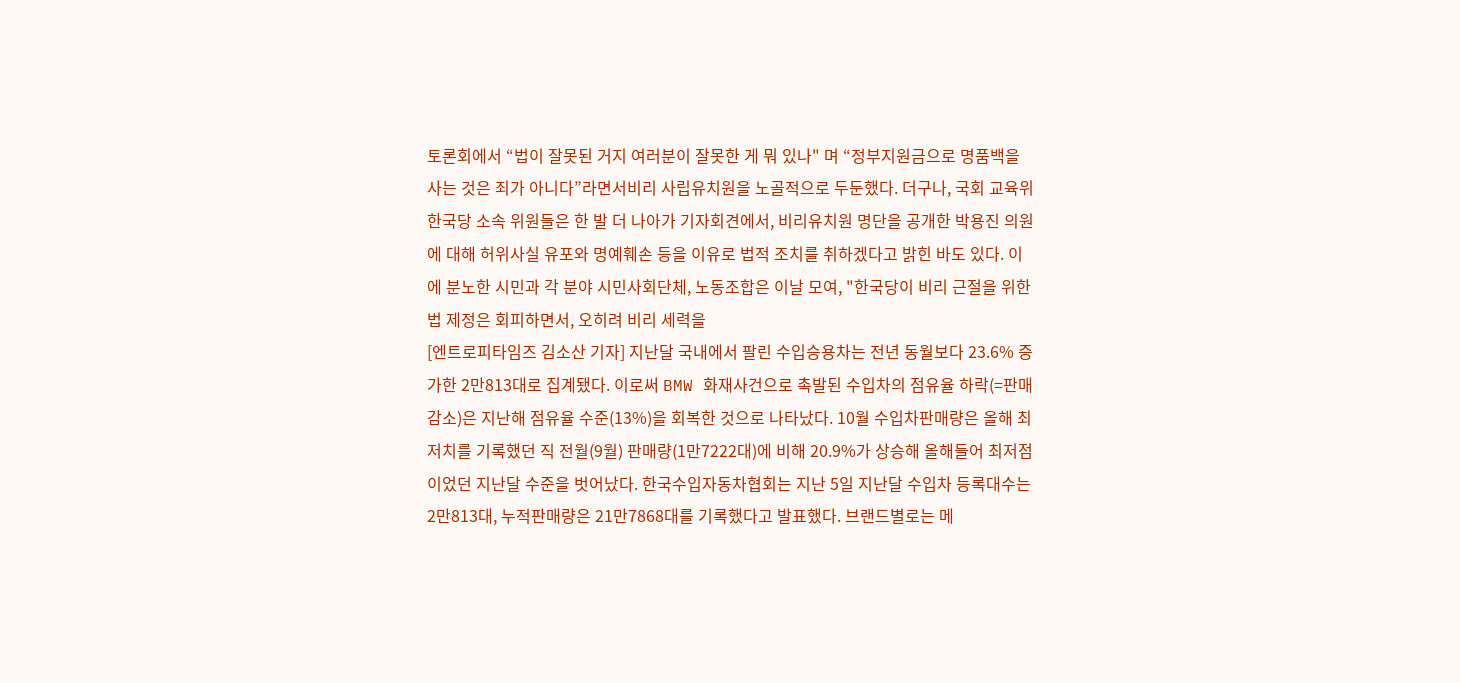토론회에서 “법이 잘못된 거지 여러분이 잘못한 게 뭐 있나" 며 “정부지원금으로 명품백을 사는 것은 죄가 아니다”라면서비리 사립유치원을 노골적으로 두둔했다. 더구나, 국회 교육위 한국당 소속 위원들은 한 발 더 나아가 기자회견에서, 비리유치원 명단을 공개한 박용진 의원에 대해 허위사실 유포와 명예훼손 등을 이유로 법적 조치를 취하겠다고 밝힌 바도 있다. 이에 분노한 시민과 각 분야 시민사회단체, 노동조합은 이날 모여, "한국당이 비리 근절을 위한 법 제정은 회피하면서, 오히려 비리 세력을
[엔트로피타임즈 김소산 기자] 지난달 국내에서 팔린 수입승용차는 전년 동월보다 23.6% 증가한 2만813대로 집계됐다. 이로써 BMW 화재사건으로 촉발된 수입차의 점유율 하락(=판매감소)은 지난해 점유율 수준(13%)을 회복한 것으로 나타났다. 10월 수입차판매량은 올해 최저치를 기록했던 직 전월(9월) 판매량(1만7222대)에 비해 20.9%가 상승해 올해들어 최저점이었던 지난달 수준을 벗어났다. 한국수입자동차협회는 지난 5일 지난달 수입차 등록대수는 2만813대, 누적판매량은 21만7868대를 기록했다고 발표했다. 브랜드별로는 메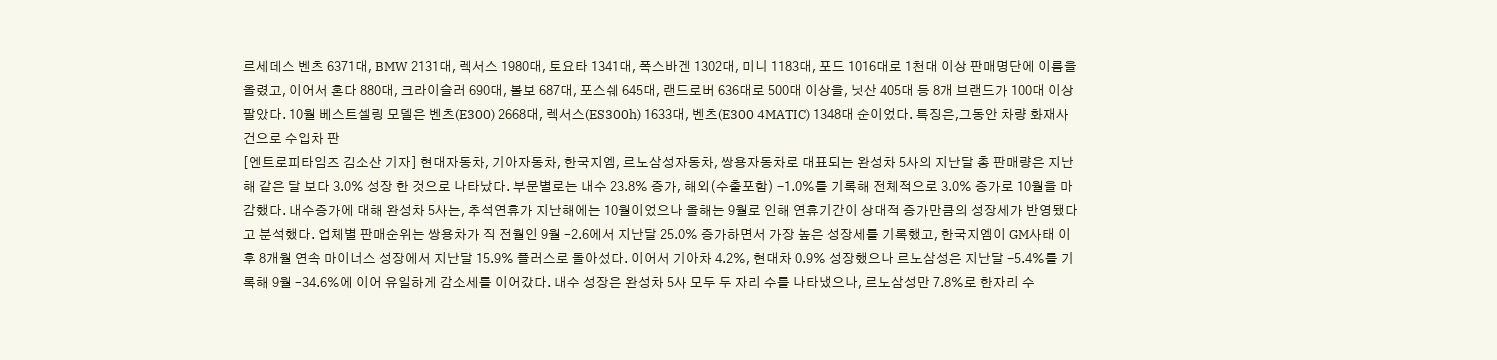르세데스 벤츠 6371대, BMW 2131대, 렉서스 1980대, 토요타 1341대, 폭스바겐 1302대, 미니 1183대, 포드 1016대로 1천대 이상 판매명단에 이름을 올렸고, 이어서 혼다 880대, 크라이슬러 690대, 볼보 687대, 포스쉐 645대, 랜드로버 636대로 500대 이상을, 닛산 405대 등 8개 브랜드가 100대 이상 팔았다. 10월 베스트셀링 모델은 벤츠(E300) 2668대, 렉서스(ES300h) 1633대, 벤츠(E300 4MATIC) 1348대 순이었다. 특징은,그동안 차량 화재사건으로 수입차 판
[엔트로피타임즈 김소산 기자] 현대자동차, 기아자동차, 한국지엠, 르노삼성자동차, 쌍용자동차로 대표되는 완성차 5사의 지난달 총 판매량은 지난해 같은 달 보다 3.0% 성장 한 것으로 나타났다. 부문별로는 내수 23.8% 증가, 해외(수출포함) -1.0%를 기록해 전체적으로 3.0% 증가로 10월을 마감했다. 내수증가에 대해 완성차 5사는, 추석연휴가 지난해에는 10월이었으나 올해는 9월로 인해 연휴기간이 상대적 증가만큼의 성장세가 반영됐다고 분석했다. 업체별 판매순위는 쌍용차가 직 전월인 9월 –2.6에서 지난달 25.0% 증가하면서 가장 높은 성장세를 기록했고, 한국지엠이 GM사태 이후 8개월 연속 마이너스 성장에서 지난달 15.9% 플러스로 돌아섰다. 이어서 기아차 4.2%, 현대차 0.9% 성장했으나 르노삼성은 지난달 -5.4%를 기록해 9월 –34.6%에 이어 유일하게 감소세를 이어갔다. 내수 성장은 완성차 5사 모두 두 자리 수를 나타냈으나, 르노삼성만 7.8%로 한자리 수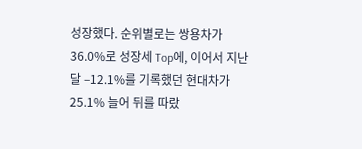성장했다. 순위별로는 쌍용차가 36.0%로 성장세 Top에, 이어서 지난달 –12.1%를 기록했던 현대차가 25.1% 늘어 뒤를 따랐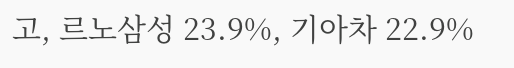고, 르노삼성 23.9%, 기아차 22.9%